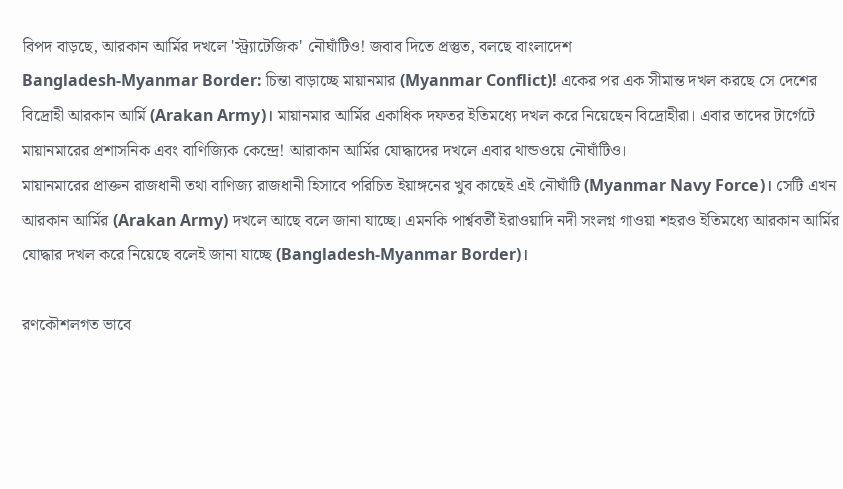বিপদ বাড়ছে, আরকান আর্মির দখলে 'স্ট্র্যাটেজিক' নৌঘাঁটিও! জবাব দিতে প্রস্তুত, বলছে বাংলাদেশ
Bangladesh-Myanmar Border: চিন্তা বাড়াচ্ছে মায়ানমার (Myanmar Conflict)! একের পর এক সীমান্ত দখল করছে সে দেশের বিদ্রোহী আরকান আর্মি (Arakan Army)। মায়ানমার আর্মির একাধিক দফতর ইতিমধ্যে দখল করে নিয়েছেন বিদ্রোহীরা। এবার তাদের টার্গেটে মায়ানমারের প্রশাসনিক এবং বাণিজ্যিক কেন্দ্রে! আরাকান আর্মির যোদ্ধাদের দখলে এবার থান্ডওয়ে নৌঘাঁটিও।
মায়ানমারের প্রাক্তন রাজধানী তথা বাণিজ্য রাজধানী হিসাবে পরিচিত ইয়াঙ্গনের খুব কাছেই এই নৌঘাঁটি (Myanmar Navy Force)। সেটি এখন আরকান আর্মির (Arakan Army) দখলে আছে বলে জানা যাচ্ছে। এমনকি পার্শ্ববর্তী ইরাওয়াদি নদী সংলগ্ন গাওয়া শহরও ইতিমধ্যে আরকান আর্মির যোদ্ধার দখল করে নিয়েছে বলেই জানা যাচ্ছে (Bangladesh-Myanmar Border)।

রণকৌশলগত ভাবে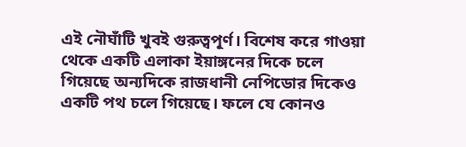এই নৌঘাঁটি খুবই গুরুত্বপূর্ণ। বিশেষ করে গাওয়া থেকে একটি এলাকা ইয়াঙ্গনের দিকে চলে গিয়েছে অন্যদিকে রাজধানী নেপিডোর দিকেও একটি পথ চলে গিয়েছে। ফলে যে কোনও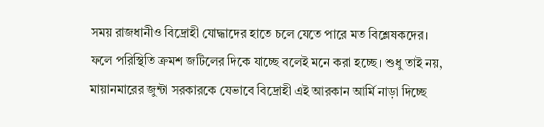সময় রাজধানীও বিদ্রোহী যোদ্ধাদের হাতে চলে যেতে পারে মত বিশ্লেষকদের।
ফলে পরিস্থিতি ক্রমশ জটিলের দিকে যাচ্ছে বলেই মনে করা হচ্ছে। শুধু তাই নয়, মায়ানমারের জুন্টা সরকারকে যেভাবে বিদ্রোহী এই আরকান আর্মি নাড়া দিচ্ছে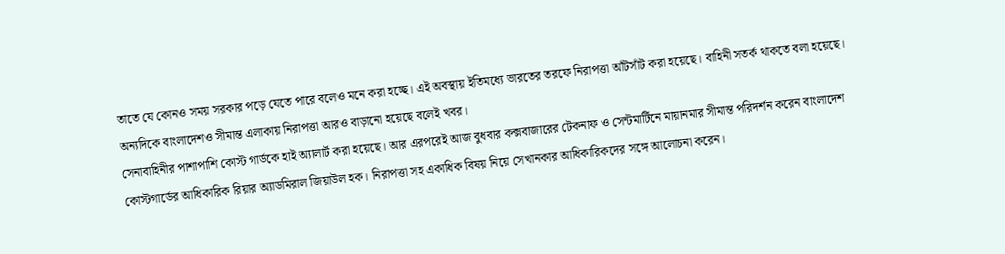তাতে যে কোনও সময় সরকার পড়ে যেতে পারে বলেও মনে করা হচ্ছে। এই অবস্থায় ইতিমধ্যে ভারতের তরফে নিরাপত্তা আঁটসাঁট করা হয়েছে। বাহিনী সতর্ক থাকতে বলা হয়েছে। অন্যদিকে বাংলাদেশও সীমান্ত এলাকায় নিরাপত্তা আরও বাড়ানো হয়েছে বলেই খবর।
সেনাবাহিনীর পাশাপাশি কোস্ট গার্ডকে হাই অ্যালার্ট করা হয়েছে। আর এরপরেই আজ বুধবার কক্সবাজারের টেকনাফ ও সেন্টমার্টিনে মায়ানমার সীমান্ত পরিদর্শন করেন বাংলাদেশ কোস্টগার্ডের আধিকারিক রিয়ার অ্যাডমিরাল জিয়াউল হক। নিরাপত্তা সহ একাধিক বিষয় নিয়ে সেখানকার আধিকারিকদের সঙ্গে আলোচনা করেন।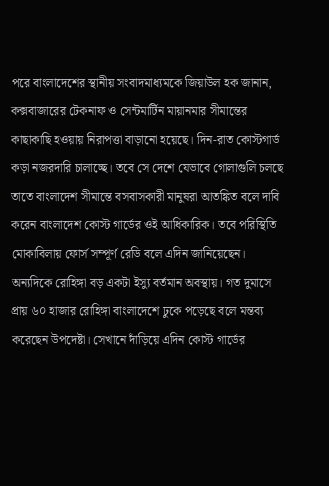পরে বাংলাদেশের স্থানীয় সংবাদমাধ্যমকে জিয়াউল হক জানান, কক্সবাজারের টেকনাফ ও সেন্টমার্টিন মায়ানমার সীমান্তের কাছাকাছি হওয়ায় নিরাপত্তা বাড়ানো হয়েছে। দিন-রাত কোস্টগার্ড কড়া নজরদারি চালাচ্ছে। তবে সে দেশে যেভাবে গোলাগুলি চলছে তাতে বাংলাদেশ সীমান্তে বসবাসকারী মানুষরা আতঙ্কিত বলে দাবি করেন বাংলাদেশ কোস্ট গার্ডের ওই আধিকারিক। তবে পরিস্থিতি মোকাবিলায় ফোর্স সম্পূর্ণ রেডি বলে এদিন জানিয়েছেন।
অন্যদিকে রোহিঙ্গা বড় একটা ইস্যু বর্তমান অবস্থায়। গত দুমাসে প্রায় ৬০ হাজার রোহিঙ্গা বাংলাদেশে ঢুকে পড়েছে বলে মন্তব্য করেছেন উপদেষ্টা। সেখানে দাঁড়িয়ে এদিন কোস্ট গার্ডের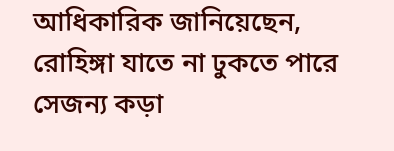আধিকারিক জানিয়েছেন, রোহিঙ্গা যাতে না ঢুকতে পারে সেজন্য কড়া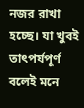নজর রাখা হচ্ছে। যা খুবই তাৎপর্যপূর্ণ বলেই মনে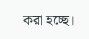করা হচ্ছে।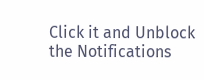Click it and Unblock the Notifications